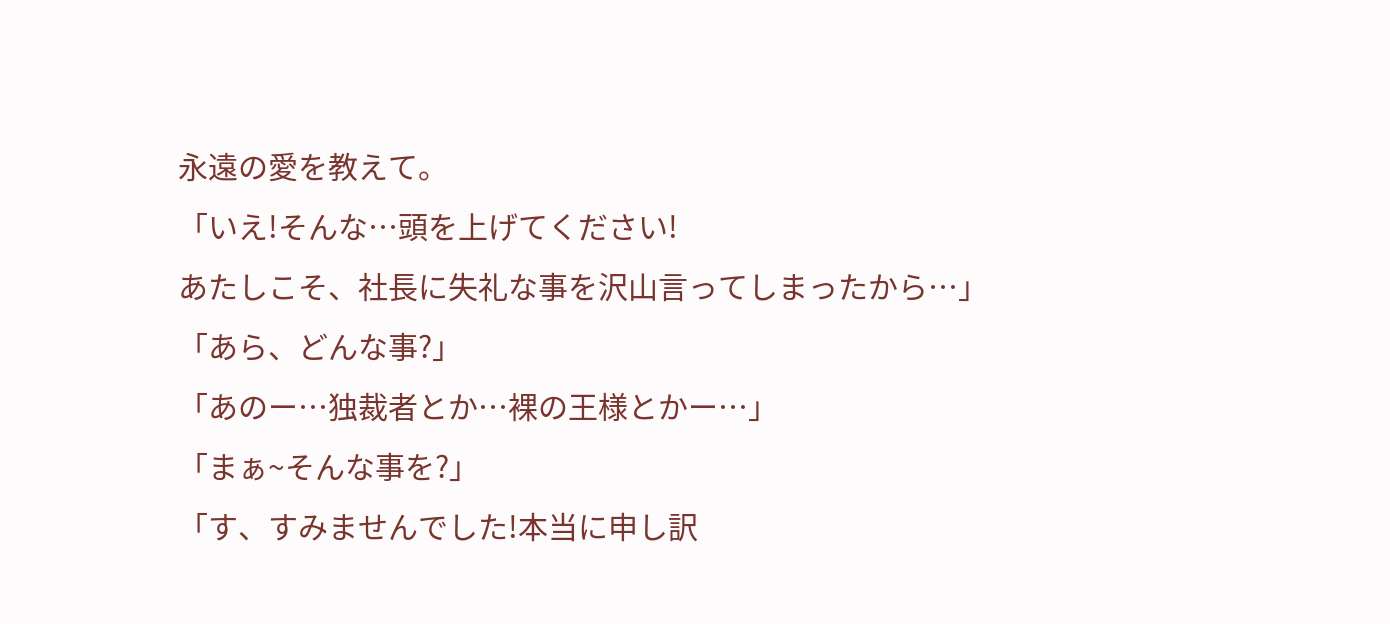永遠の愛を教えて。
「いえ!そんな…頭を上げてください!
あたしこそ、社長に失礼な事を沢山言ってしまったから…」
「あら、どんな事?」
「あのー…独裁者とか…裸の王様とかー…」
「まぁ~そんな事を?」
「す、すみませんでした!本当に申し訳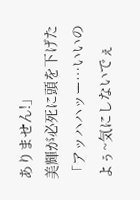ありません!」
美輝が必死に頭を下げた
「アッハハッー…いいのよぅ~気にしないでぇ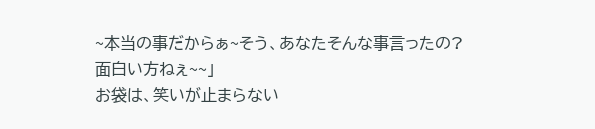~本当の事だからぁ~そう、あなたそんな事言ったの?
面白い方ねぇ~~」
お袋は、笑いが止まらない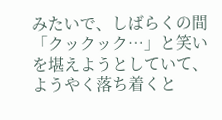みたいで、しばらくの間
「クックック…」と笑いを堪えようとしていて、ようやく落ち着くと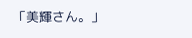「美輝さん。」